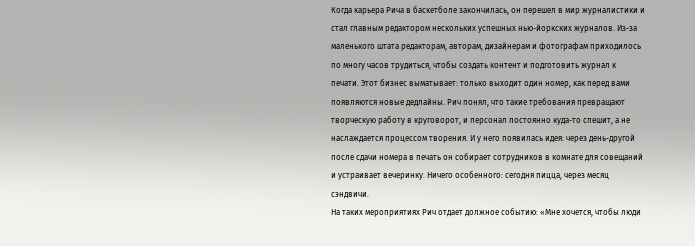Когда карьера Рича в баскетболе закончилась, он перешел в мир журналистики и стал главным редактором нескольких успешных нью-йоркских журналов. Из-за маленького штата редакторам, авторам, дизайнерам и фотографам приходилось по многу часов трудиться, чтобы создать контент и подготовить журнал к печати. Этот бизнес выматывает: только выходит один номер, как перед вами появляются новые дедлайны. Рич понял, что такие требования превращают творческую работу в круговорот, и персонал постоянно куда-то спешит, а не наслаждается процессом творения. И у него появилась идея: через день-другой после сдачи номера в печать он собирает сотрудников в комнате для совещаний и устраивает вечеринку. Ничего особенного: сегодня пицца, через месяц сэндвичи.
На таких мероприятиях Рич отдает должное событию: «Мне хочется, чтобы люди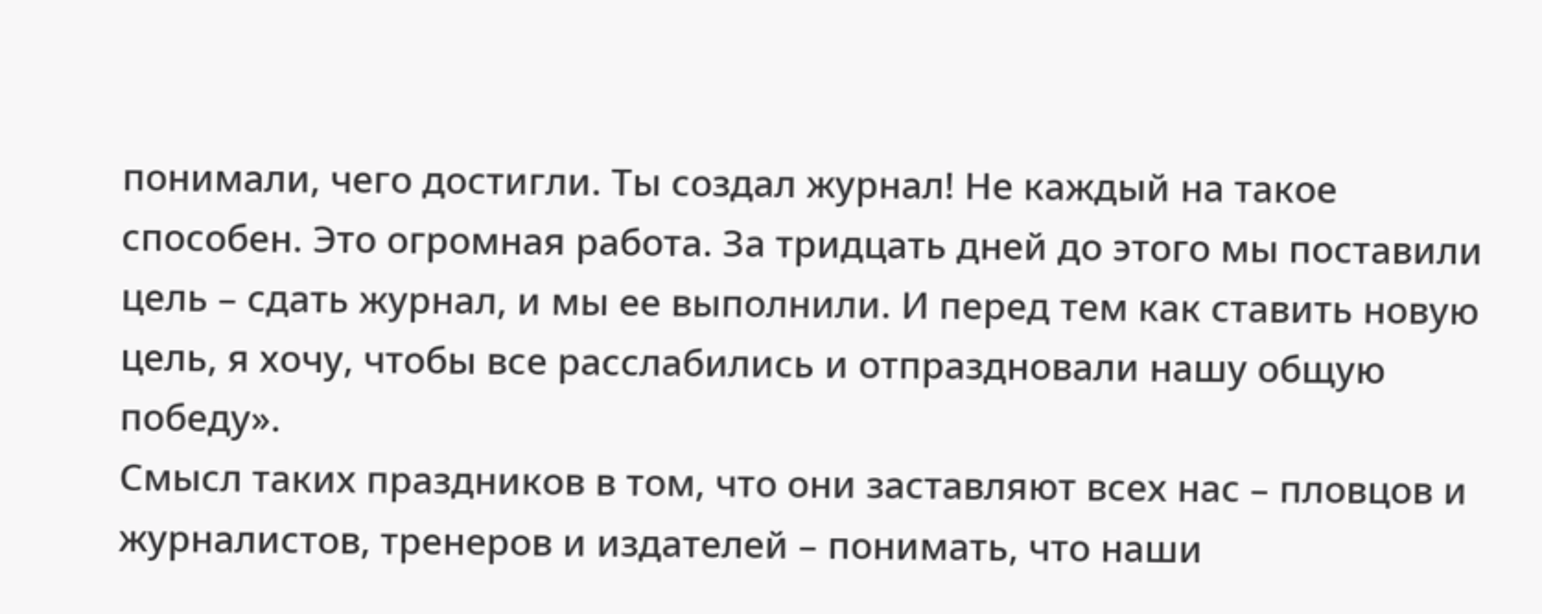понимали, чего достигли. Ты создал журнал! Не каждый на такое способен. Это огромная работа. За тридцать дней до этого мы поставили цель – сдать журнал, и мы ее выполнили. И перед тем как ставить новую цель, я хочу, чтобы все расслабились и отпраздновали нашу общую победу».
Смысл таких праздников в том, что они заставляют всех нас – пловцов и журналистов, тренеров и издателей – понимать, что наши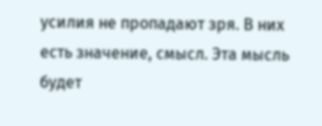усилия не пропадают зря. В них есть значение, смысл. Эта мысль будет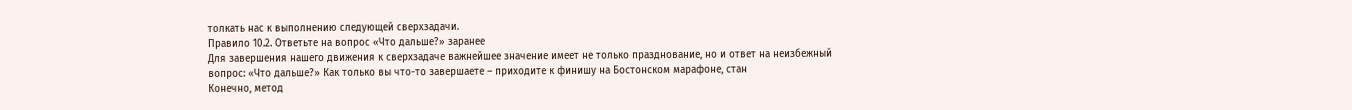толкать нас к выполнению следующей сверхзадачи.
Правило 10.2. Ответьте на вопрос «Что дальше?» заранее
Для завершения нашего движения к сверхзадаче важнейшее значение имеет не только празднование, но и ответ на неизбежный вопрос: «Что дальше?» Как только вы что-то завершаете – приходите к финишу на Бостонском марафоне, стан
Конечно, метод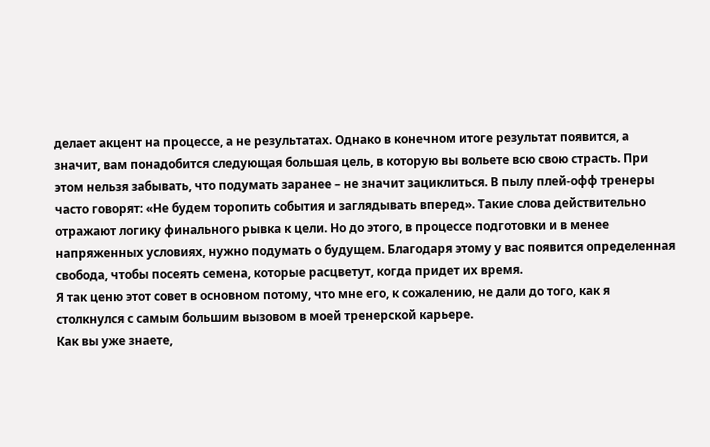делает акцент на процессе, а не результатах. Однако в конечном итоге результат появится, а значит, вам понадобится следующая большая цель, в которую вы вольете всю свою страсть. При этом нельзя забывать, что подумать заранее – не значит зациклиться. В пылу плей-офф тренеры часто говорят: «Не будем торопить события и заглядывать вперед». Такие слова действительно отражают логику финального рывка к цели. Но до этого, в процессе подготовки и в менее напряженных условиях, нужно подумать о будущем. Благодаря этому у вас появится определенная свобода, чтобы посеять семена, которые расцветут, когда придет их время.
Я так ценю этот совет в основном потому, что мне его, к сожалению, не дали до того, как я столкнулся с самым большим вызовом в моей тренерской карьере.
Как вы уже знаете,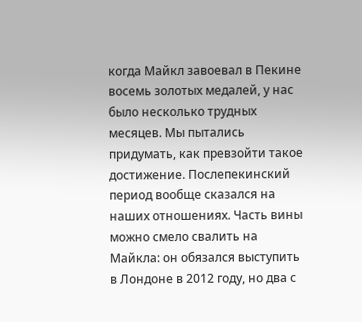когда Майкл завоевал в Пекине восемь золотых медалей, у нас было несколько трудных месяцев. Мы пытались придумать, как превзойти такое достижение. Послепекинский период вообще сказался на наших отношениях. Часть вины можно смело свалить на Майкла: он обязался выступить в Лондоне в 2012 году, но два с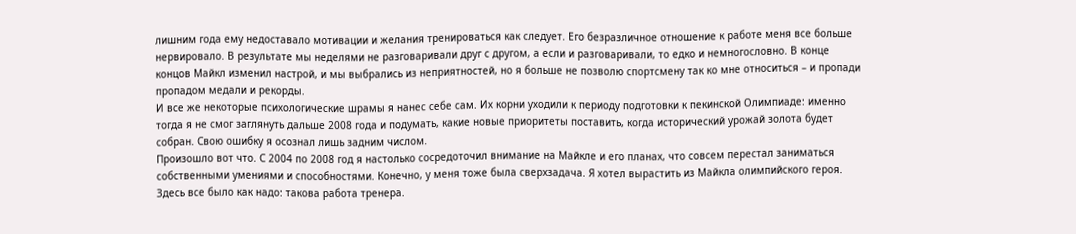лишним года ему недоставало мотивации и желания тренироваться как следует. Его безразличное отношение к работе меня все больше нервировало. В результате мы неделями не разговаривали друг с другом, а если и разговаривали, то едко и немногословно. В конце концов Майкл изменил настрой, и мы выбрались из неприятностей, но я больше не позволю спортсмену так ко мне относиться – и пропади пропадом медали и рекорды.
И все же некоторые психологические шрамы я нанес себе сам. Их корни уходили к периоду подготовки к пекинской Олимпиаде: именно тогда я не смог заглянуть дальше 2008 года и подумать, какие новые приоритеты поставить, когда исторический урожай золота будет собран. Свою ошибку я осознал лишь задним числом.
Произошло вот что. С 2004 по 2008 год я настолько сосредоточил внимание на Майкле и его планах, что совсем перестал заниматься собственными умениями и способностями. Конечно, у меня тоже была сверхзадача. Я хотел вырастить из Майкла олимпийского героя. Здесь все было как надо: такова работа тренера.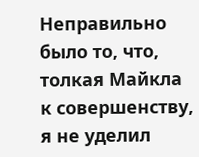Неправильно было то, что, толкая Майкла к совершенству, я не уделил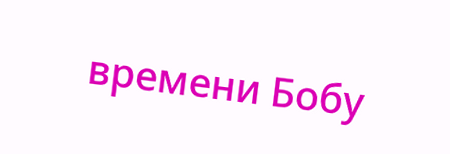времени Бобу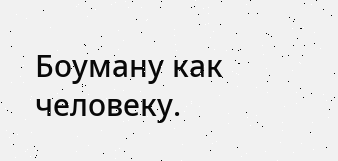Боуману как человеку.